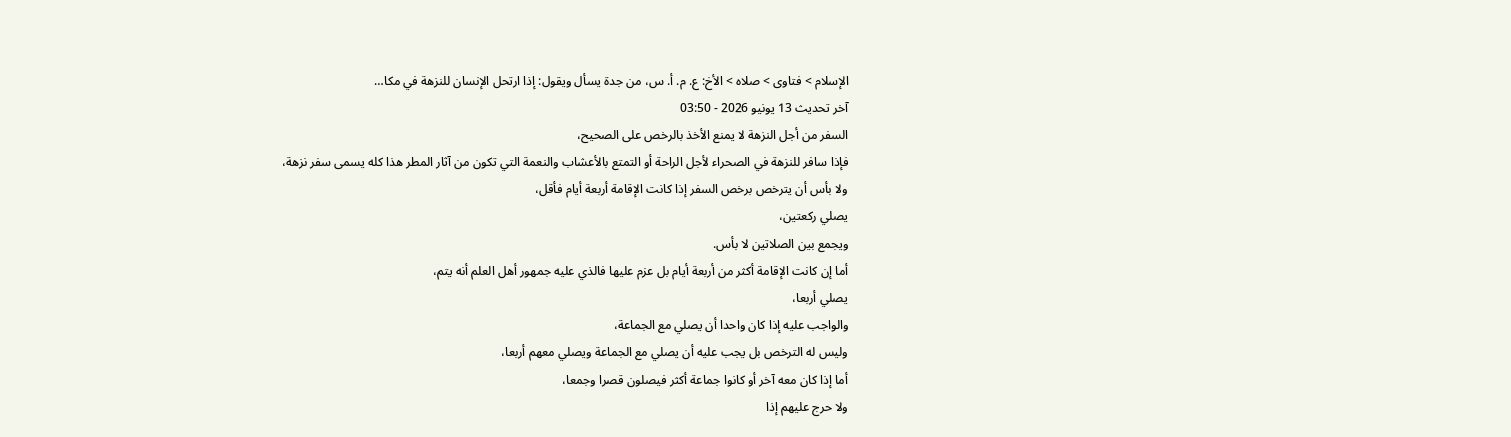الإسلام > فتاوى > صلاه > الأخ: ع. م. أ. س، من جدة يسأل ويقول: إذا ارتحل الإنسان للنزهة في مكا…
آخر تحديث 13 يونيو 2026 - 03:50
السفر من أجل النزهة لا يمنع الأخذ بالرخص على الصحيح،
فإذا سافر للنزهة في الصحراء لأجل الراحة أو التمتع بالأعشاب والنعمة التي تكون من آثار المطر هذا كله يسمى سفر نزهة،
ولا بأس أن يترخص برخص السفر إذا كانت الإقامة أربعة أيام فأقل،
يصلي ركعتين،
ويجمع بين الصلاتين لا بأس.
أما إن كانت الإقامة أكثر من أربعة أيام بل عزم عليها فالذي عليه جمهور أهل العلم أنه يتم،
يصلي أربعا،
والواجب عليه إذا كان واحدا أن يصلي مع الجماعة،
وليس له الترخص بل يجب عليه أن يصلي مع الجماعة ويصلي معهم أربعا،
أما إذا كان معه آخر أو كانوا جماعة أكثر فيصلون قصرا وجمعا،
ولا حرج عليهم إذا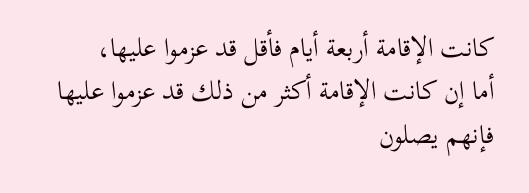كانت الإقامة أربعة أيام فأقل قد عزموا عليها،
أما إن كانت الإقامة أكثر من ذلك قد عزموا عليها فإنهم يصلون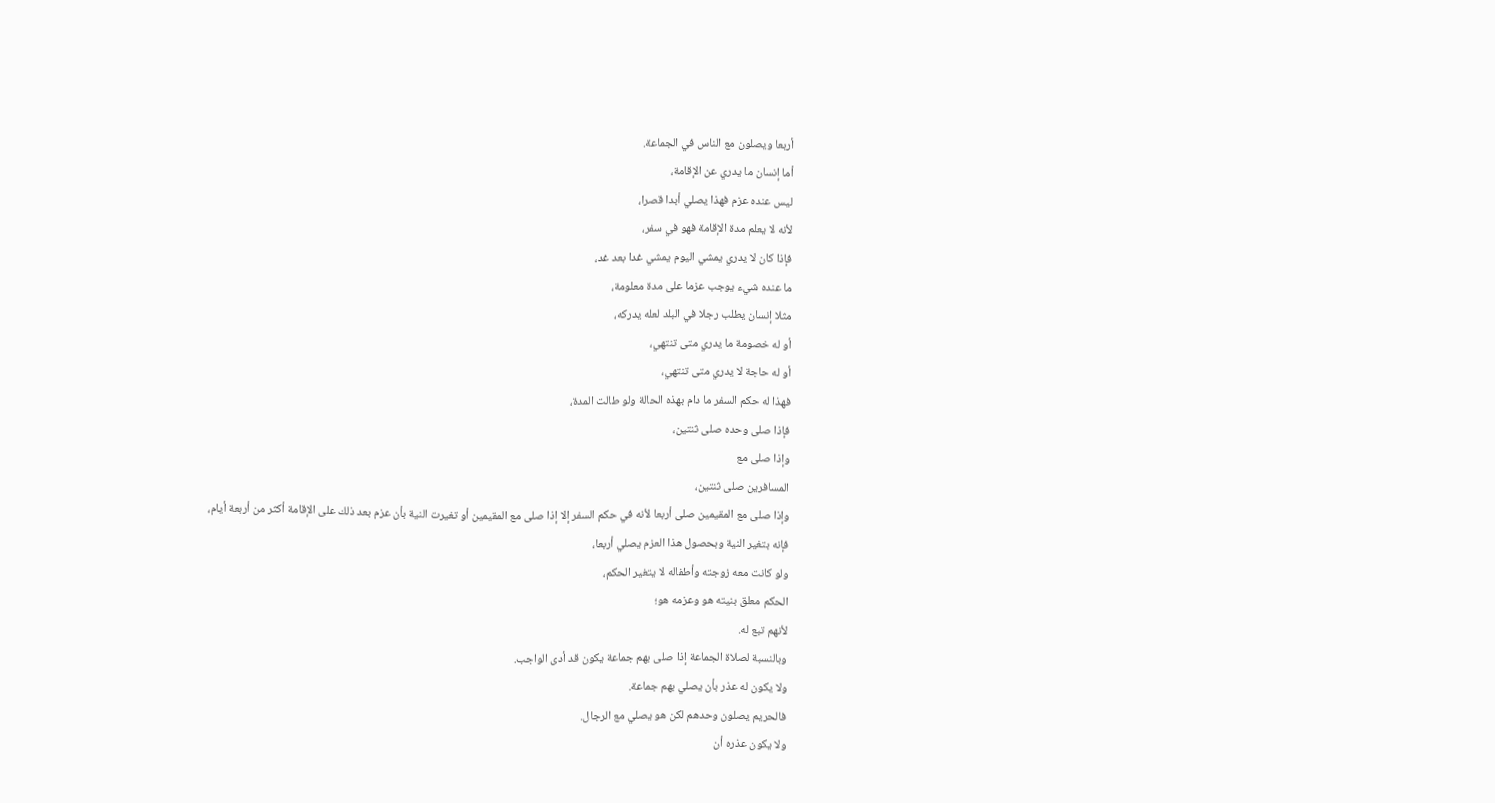أربعا ويصلون مع الناس في الجماعة.
أما إنسان ما يدري عن الإقامة،
ليس عنده عزم فهذا يصلي أبدا قصرا،
لأنه لا يعلم مدة الإقامة فهو في سفر،
فإذا كان لا يدري يمشي اليوم يمشي غدا بعد غد،
ما عنده شيء يوجب عزما على مدة معلومة،
مثلا إنسان يطلب رجلا في البلد لعله يدركه،
أو له خصومة ما يدري متى تنتهي،
أو له حاجة لا يدري متى تنتهي،
فهذا له حكم السفر ما دام بهذه الحالة ولو طالت المدة،
فإذا صلى وحده صلى ثنتين،
وإذا صلى مع
المسافرين صلى ثنتين،
وإذا صلى مع المقيمين صلى أربعا لأنه في حكم السفر إلا إذا صلى مع المقيمين أو تغيرت النية بأن عزم بعد ذلك على الإقامة أكثر من أربعة أيام،
فإنه بتغير النية وبحصول هذا العزم يصلي أربعا،
ولو كانت معه زوجته وأطفاله لا يتغير الحكم،
الحكم معلق بنيته هو وعزمه هو؛
لأنهم تبع له.
وبالنسبة لصلاة الجماعة إذا صلى بهم جماعة يكون قد أدى الواجب.
ولا يكون له عذر بأن يصلي بهم جماعة.
فالحريم يصلون وحدهم لكن هو يصلي مع الرجال.
ولا يكون عذره أن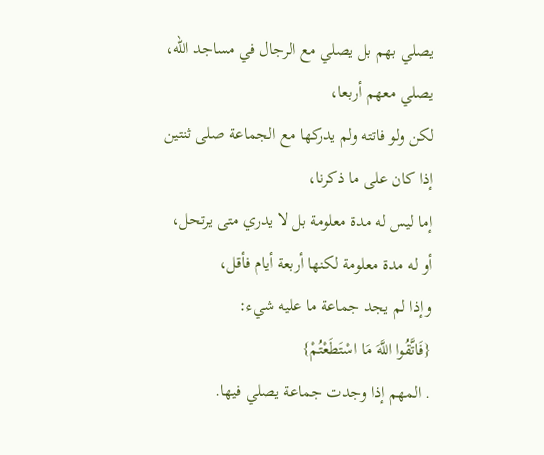يصلي بهم بل يصلي مع الرجال في مساجد الله،
يصلي معهم أربعا،
لكن ولو فاتته ولم يدركها مع الجماعة صلى ثنتين إذا كان على ما ذكرنا،
إما ليس له مدة معلومة بل لا يدري متى يرتحل،
أو له مدة معلومة لكنها أربعة أيام فأقل،
وإذا لم يجد جماعة ما عليه شيء:
{فَاتَّقُوا اللَّهَ مَا اسْتَطَعْتُمْ}
. المهم إذا وجدت جماعة يصلي فيها.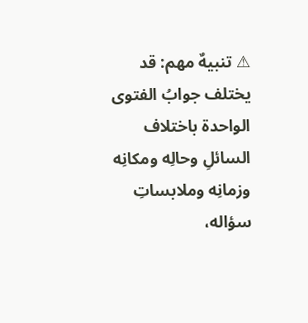⚠ تنبيهٌ مهم: قد يختلف جوابُ الفتوى الواحدة باختلاف السائلِ وحالِه ومكانِه وزمانِه وملابساتِ سؤاله،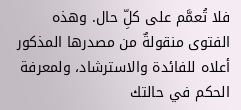فلا تُعمَّم على كلِّ حال. وهذه الفتوى منقولةٌ من مصدرها المذكور أعلاه للفائدة والاسترشاد، ولمعرفة الحكم في حالتك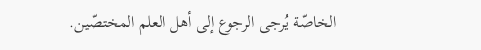الخاصّة يُرجى الرجوع إلى أهل العلم المختصّين.